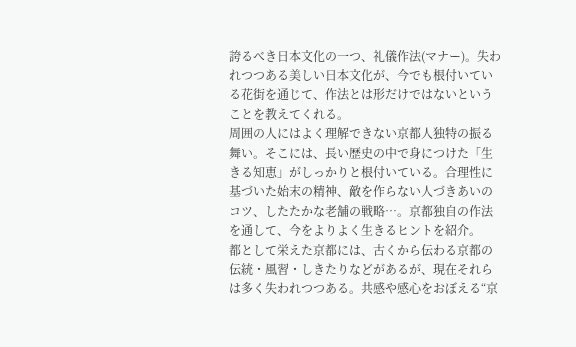誇るべき日本文化の一つ、礼儀作法(マナー)。失われつつある美しい日本文化が、今でも根付いている花街を通じて、作法とは形だけではないということを教えてくれる。
周囲の人にはよく理解できない京都人独特の振る舞い。そこには、長い歴史の中で身につけた「生きる知恵」がしっかりと根付いている。合理性に基づいた始末の精神、敵を作らない人づきあいのコツ、したたかな老舗の戦略…。京都独自の作法を通して、今をよりよく生きるヒントを紹介。
都として栄えた京都には、古くから伝わる京都の伝統・風習・しきたりなどがあるが、現在それらは多く失われつつある。共感や感心をおぼえる“京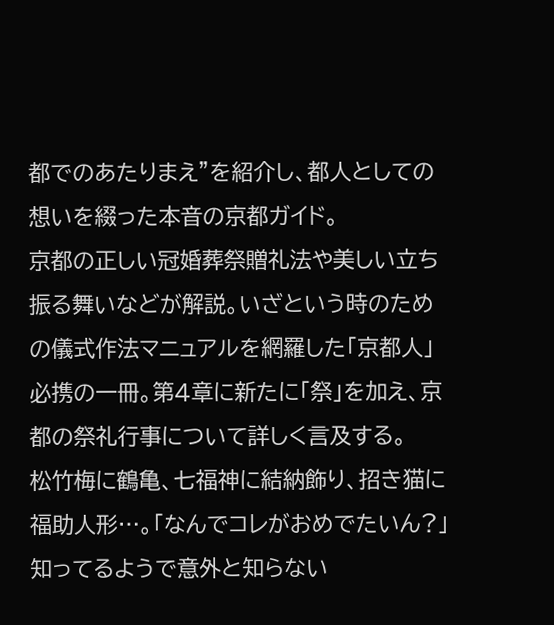都でのあたりまえ”を紹介し、都人としての想いを綴った本音の京都ガイド。
京都の正しい冠婚葬祭贈礼法や美しい立ち振る舞いなどが解説。いざという時のための儀式作法マニュアルを網羅した「京都人」必携の一冊。第4章に新たに「祭」を加え、京都の祭礼行事について詳しく言及する。
松竹梅に鶴亀、七福神に結納飾り、招き猫に福助人形…。「なんでコレがおめでたいん?」知ってるようで意外と知らない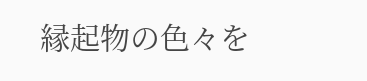縁起物の色々を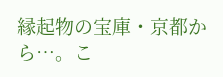縁起物の宝庫・京都から…。こ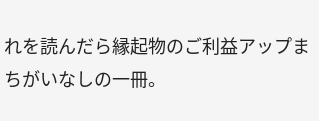れを読んだら縁起物のご利益アップまちがいなしの一冊。